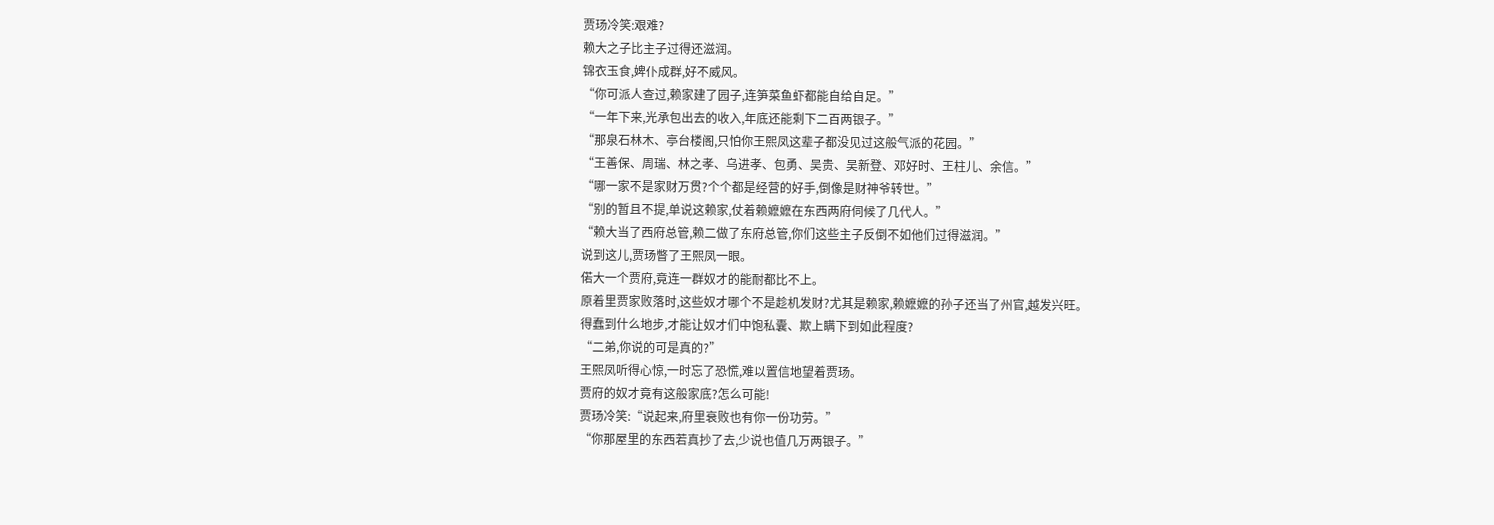贾玚冷笑:艰难?
赖大之子比主子过得还滋润。
锦衣玉食,婢仆成群,好不威风。
“你可派人查过,赖家建了园子,连笋菜鱼虾都能自给自足。”
“一年下来,光承包出去的收入,年底还能剩下二百两银子。”
“那泉石林木、亭台楼阁,只怕你王熙凤这辈子都没见过这般气派的花园。”
“王善保、周瑞、林之孝、乌进孝、包勇、吴贵、吴新登、邓好时、王柱儿、余信。”
“哪一家不是家财万贯?个个都是经营的好手,倒像是财神爷转世。”
“别的暂且不提,单说这赖家,仗着赖嬷嬷在东西两府伺候了几代人。”
“赖大当了西府总管,赖二做了东府总管,你们这些主子反倒不如他们过得滋润。”
说到这儿,贾玚瞥了王熙凤一眼。
偌大一个贾府,竟连一群奴才的能耐都比不上。
原着里贾家败落时,这些奴才哪个不是趁机发财?尤其是赖家,赖嬷嬷的孙子还当了州官,越发兴旺。
得蠢到什么地步,才能让奴才们中饱私囊、欺上瞒下到如此程度?
“二弟,你说的可是真的?”
王熙凤听得心惊,一时忘了恐慌,难以置信地望着贾玚。
贾府的奴才竟有这般家底?怎么可能!
贾玚冷笑:“说起来,府里衰败也有你一份功劳。”
“你那屋里的东西若真抄了去,少说也值几万两银子。”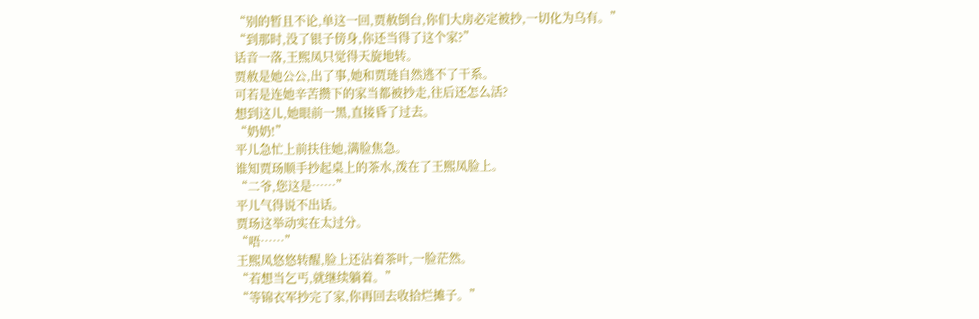“别的暂且不论,单这一回,贾赦倒台,你们大房必定被抄,一切化为乌有。”
“到那时,没了银子傍身,你还当得了这个家?”
话音一落,王熙凤只觉得天旋地转。
贾赦是她公公,出了事,她和贾琏自然逃不了干系。
可若是连她辛苦攒下的家当都被抄走,往后还怎么活?
想到这儿,她眼前一黑,直接昏了过去。
“奶奶!”
平儿急忙上前扶住她,满脸焦急。
谁知贾玚顺手抄起桌上的茶水,泼在了王熙凤脸上。
“二爷,您这是……”
平儿气得说不出话。
贾玚这举动实在太过分。
“唔……”
王熙凤悠悠转醒,脸上还沾着茶叶,一脸茫然。
“若想当乞丐,就继续躺着。”
“等锦衣军抄完了家,你再回去收拾烂摊子。”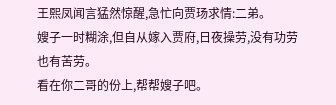王熙凤闻言猛然惊醒,急忙向贾玚求情:二弟。
嫂子一时糊涂,但自从嫁入贾府,日夜操劳,没有功劳也有苦劳。
看在你二哥的份上,帮帮嫂子吧。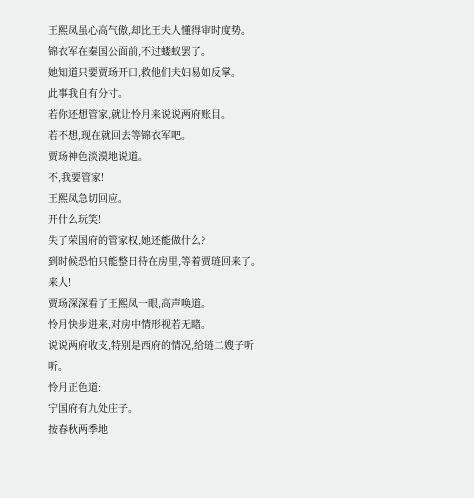王熙凤虽心高气傲,却比王夫人懂得审时度势。
锦衣军在秦国公面前,不过蝼蚁罢了。
她知道只要贾玚开口,救他们夫妇易如反掌。
此事我自有分寸。
若你还想管家,就让怜月来说说两府账目。
若不想,现在就回去等锦衣军吧。
贾玚神色淡漠地说道。
不,我要管家!
王熙凤急切回应。
开什么玩笑!
失了荣国府的管家权,她还能做什么?
到时候恐怕只能整日待在房里,等着贾琏回来了。
来人!
贾玚深深看了王熙凤一眼,高声唤道。
怜月快步进来,对房中情形视若无睹。
说说两府收支,特别是西府的情况,给琏二嫂子听听。
怜月正色道:
宁国府有九处庄子。
按春秋两季地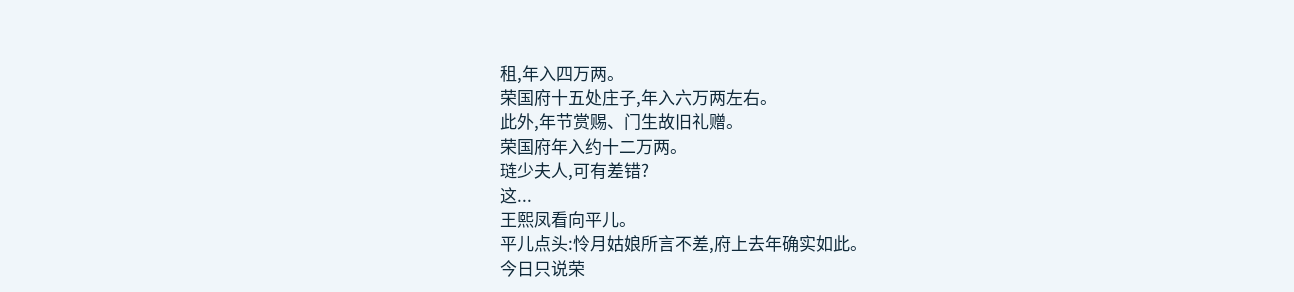租,年入四万两。
荣国府十五处庄子,年入六万两左右。
此外,年节赏赐、门生故旧礼赠。
荣国府年入约十二万两。
琏少夫人,可有差错?
这...
王熙凤看向平儿。
平儿点头:怜月姑娘所言不差,府上去年确实如此。
今日只说荣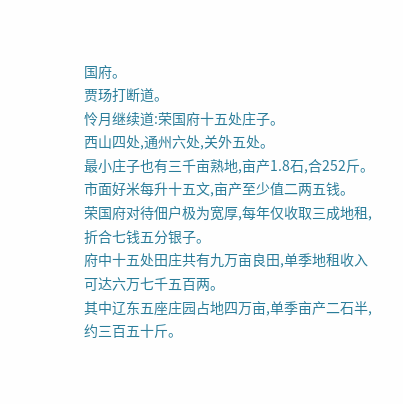国府。
贾玚打断道。
怜月继续道:荣国府十五处庄子。
西山四处,通州六处,关外五处。
最小庄子也有三千亩熟地,亩产1.8石,合252斤。
市面好米每升十五文,亩产至少值二两五钱。
荣国府对待佃户极为宽厚,每年仅收取三成地租,折合七钱五分银子。
府中十五处田庄共有九万亩良田,单季地租收入可达六万七千五百两。
其中辽东五座庄园占地四万亩,单季亩产二石半,约三百五十斤。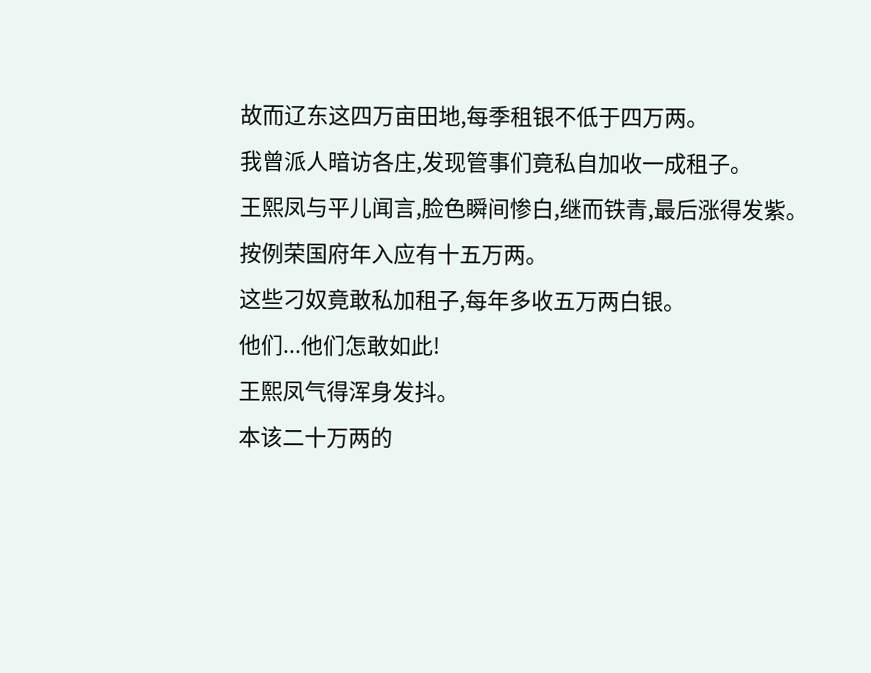故而辽东这四万亩田地,每季租银不低于四万两。
我曾派人暗访各庄,发现管事们竟私自加收一成租子。
王熙凤与平儿闻言,脸色瞬间惨白,继而铁青,最后涨得发紫。
按例荣国府年入应有十五万两。
这些刁奴竟敢私加租子,每年多收五万两白银。
他们...他们怎敢如此!
王熙凤气得浑身发抖。
本该二十万两的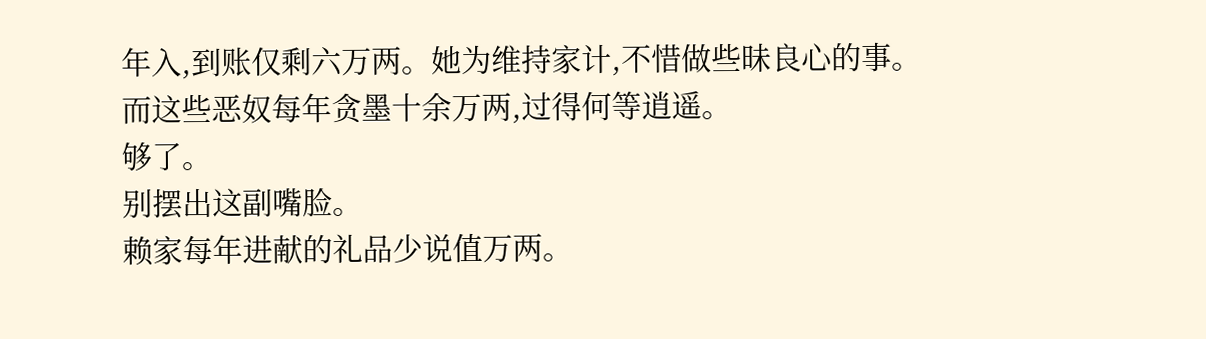年入,到账仅剩六万两。她为维持家计,不惜做些昧良心的事。
而这些恶奴每年贪墨十余万两,过得何等逍遥。
够了。
别摆出这副嘴脸。
赖家每年进献的礼品少说值万两。